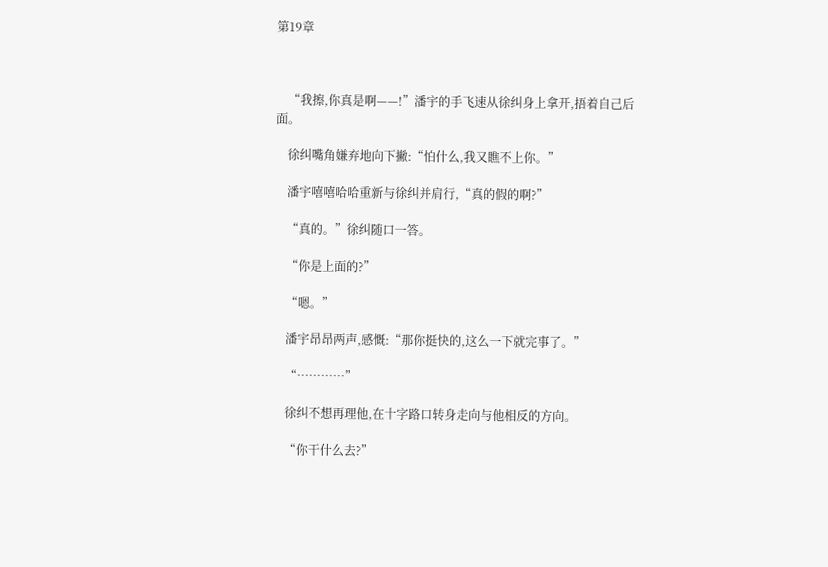第19章



    “我擦,你真是啊——!”潘宇的手飞速从徐纠身上拿开,捂着自己后面。

    徐纠嘴角嫌弃地向下撇:“怕什么,我又瞧不上你。”

    潘宇嘻嘻哈哈重新与徐纠并肩行,“真的假的啊?”

    “真的。”徐纠随口一答。

    “你是上面的?”

    “嗯。”

    潘宇昂昂两声,感慨:“那你挺快的,这么一下就完事了。”

    “…………”

    徐纠不想再理他,在十字路口转身走向与他相反的方向。

    “你干什么去?”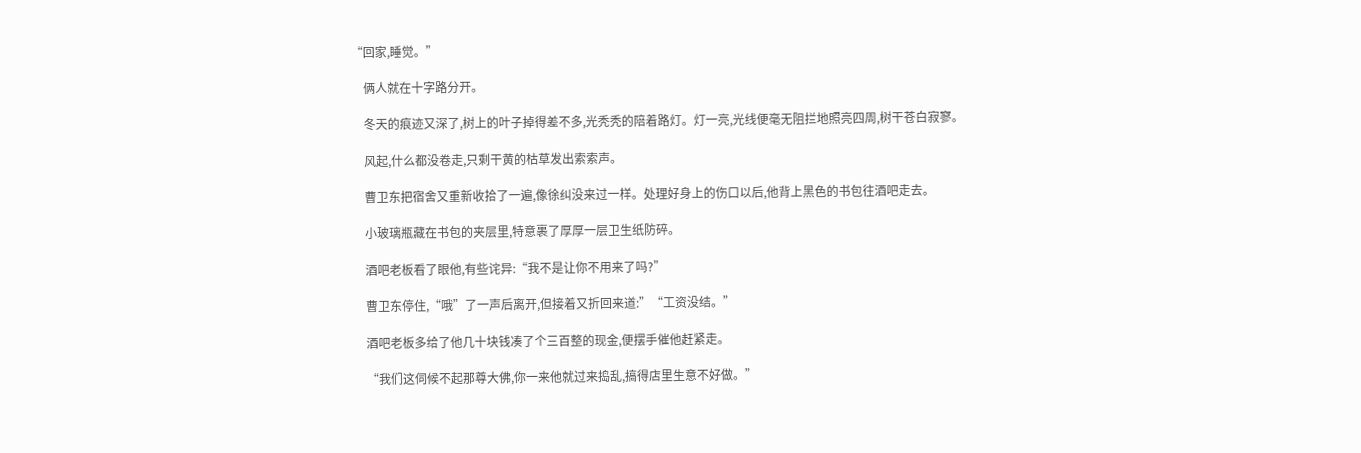“回家,睡觉。”

    俩人就在十字路分开。

    冬天的痕迹又深了,树上的叶子掉得差不多,光秃秃的陪着路灯。灯一亮,光线便毫无阻拦地照亮四周,树干苍白寂寥。

    风起,什么都没卷走,只剩干黄的枯草发出索索声。

    曹卫东把宿舍又重新收拾了一遍,像徐纠没来过一样。处理好身上的伤口以后,他背上黑色的书包往酒吧走去。

    小玻璃瓶藏在书包的夹层里,特意裹了厚厚一层卫生纸防碎。

    酒吧老板看了眼他,有些诧异:“我不是让你不用来了吗?”

    曹卫东停住,“哦”了一声后离开,但接着又折回来道:”“工资没结。”

    酒吧老板多给了他几十块钱凑了个三百整的现金,便摆手催他赶紧走。

    “我们这伺候不起那尊大佛,你一来他就过来捣乱,搞得店里生意不好做。”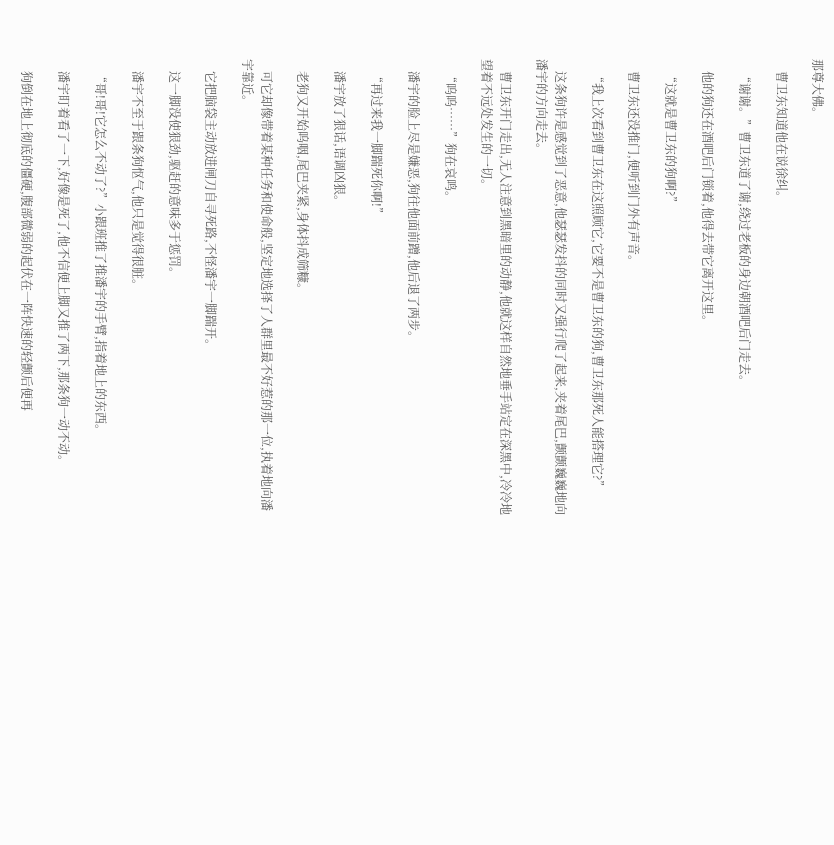那尊大佛。

    曹卫东知道他在说徐纠。

    “谢谢。”曹卫东道了谢,绕过老板的身边朝酒吧后门走去。

    他的狗还在酒吧后门锁着,他得去带它离开这里。

    “这就是曹卫东的狗啊?”

    曹卫东还没推门,便听到门外有声音。

    “我上次看到曹卫东在这照顾它,它要不是曹卫东的狗,曹卫东那死人能搭理它?”

    这条狗许是感觉到了恶意,他瑟瑟发抖的同时又强行爬了起来,夹着尾巴,颤颤巍巍地向潘宇的方向走去。

    曹卫东开门走出,无人注意到黑暗里的动静,他就这样自然地垂手站定在深黑中,冷冷地望着不远处发生的一切。

    “呜呜……”狗在哀鸣。

    潘宇的脸上尽是嫌恶,狗往他面前蹭,他后退了两步。

    “再过来我一脚踹死你啊!”

    潘宇放了狠话,语调凶狠。

    老狗又开始呜咽,尾巴夹紧,身体抖成筛糠。

    可它却像带着某种任务和使命般,坚定地选择了人群里最不好惹的那一位,执着地向潘宇靠近。

    它把脑袋主动放进闸刀自寻死路,不怪潘宇一脚踹开。

    这一脚没使狠劲,驱赶的意味多于惩罚。

    潘宇不至于跟条狗怄气,他只是觉得很脏。

    “哥!哥!它怎么不动了?”小跟班推了推潘宇的手臂,指着地上的东西。

    潘宇盯着看了一下,好像是死了,他不信便上脚又推了两下,那条狗一动不动。

    狗倒在地上彻底的僵硬,腹部微弱的起伏在一阵快速的轻颤后便再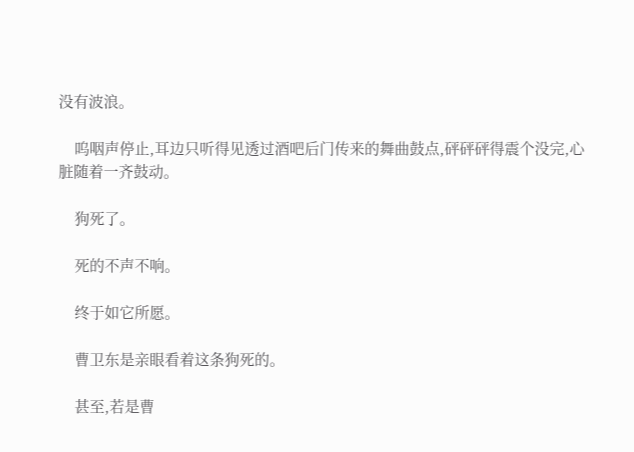没有波浪。

    呜咽声停止,耳边只听得见透过酒吧后门传来的舞曲鼓点,砰砰砰得震个没完,心脏随着一齐鼓动。

    狗死了。

    死的不声不响。

    终于如它所愿。

    曹卫东是亲眼看着这条狗死的。

    甚至,若是曹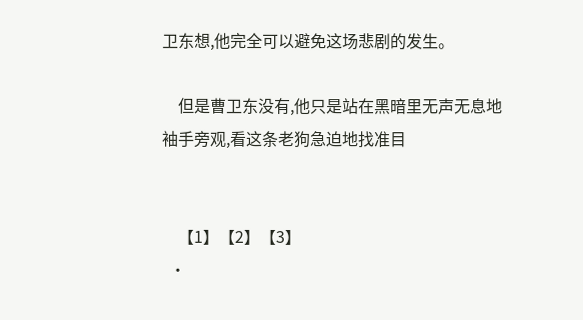卫东想,他完全可以避免这场悲剧的发生。

    但是曹卫东没有,他只是站在黑暗里无声无息地袖手旁观,看这条老狗急迫地找准目


    【1】【2】【3】
  •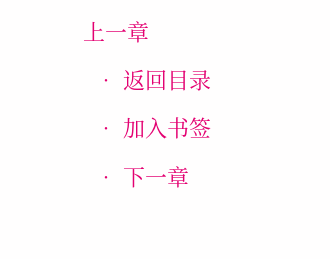上一章

  • 返回目录

  • 加入书签

  • 下一章